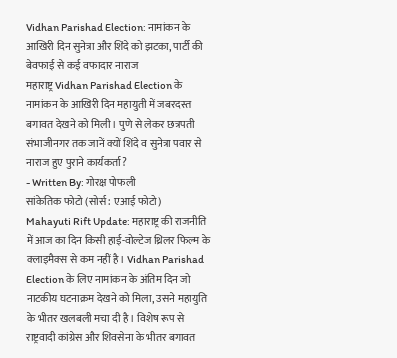Vidhan Parishad Election: नामांकन के आखिरी दिन सुनेत्रा और शिंदे को झटका, पार्टी की बेवफाई से कई वफादार नाराज
महाराष्ट्र Vidhan Parishad Election के नामांकन के आखिरी दिन महायुती में जबरदस्त बगावत देखने को मिली। पुणे से लेकर छत्रपती संभाजीनगर तक जानें क्यों शिंदे व सुनेत्रा पवार से नाराज हुए पुराने कार्यकर्ता?
- Written By: गोरक्ष पोफली
सांकेतिक फोटो (सोर्स: एआई फोटो)
Mahayuti Rift Update: महाराष्ट्र की राजनीति में आज का दिन किसी हाई-वोल्टेज थ्रिलर फिल्म के क्लाइमैक्स से कम नहीं है। Vidhan Parishad Election के लिए नामांकन के अंतिम दिन जो नाटकीय घटनाक्रम देखने को मिला, उसने महायुति के भीतर खलबली मचा दी है। विशेष रूप से राष्ट्रवादी कांग्रेस और शिवसेना के भीतर बगावत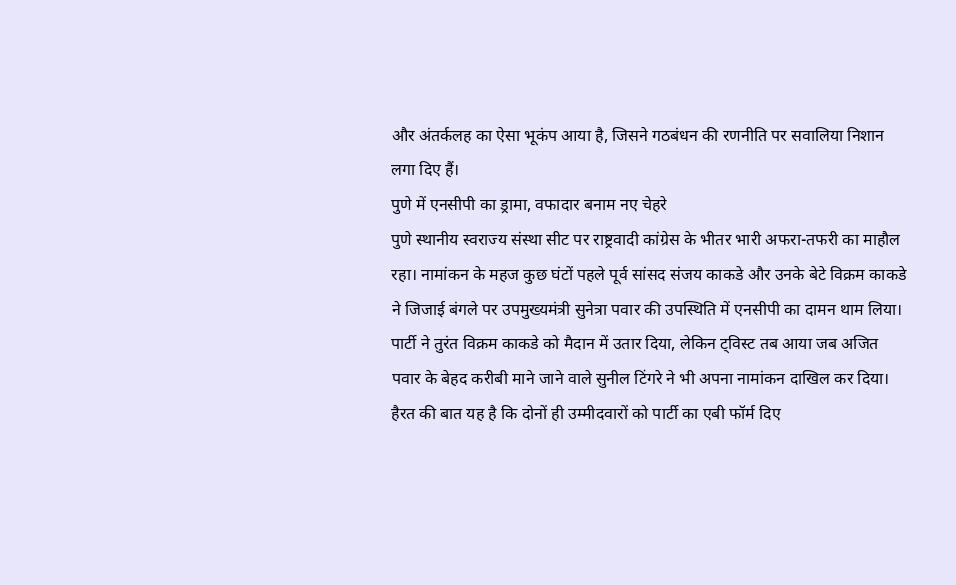और अंतर्कलह का ऐसा भूकंप आया है, जिसने गठबंधन की रणनीति पर सवालिया निशान लगा दिए हैं।
पुणे में एनसीपी का ड्रामा, वफादार बनाम नए चेहरे
पुणे स्थानीय स्वराज्य संस्था सीट पर राष्ट्रवादी कांग्रेस के भीतर भारी अफरा-तफरी का माहौल रहा। नामांकन के महज कुछ घंटों पहले पूर्व सांसद संजय काकडे और उनके बेटे विक्रम काकडे ने जिजाई बंगले पर उपमुख्यमंत्री सुनेत्रा पवार की उपस्थिति में एनसीपी का दामन थाम लिया। पार्टी ने तुरंत विक्रम काकडे को मैदान में उतार दिया, लेकिन ट्विस्ट तब आया जब अजित पवार के बेहद करीबी माने जाने वाले सुनील टिंगरे ने भी अपना नामांकन दाखिल कर दिया।
हैरत की बात यह है कि दोनों ही उम्मीदवारों को पार्टी का एबी फॉर्म दिए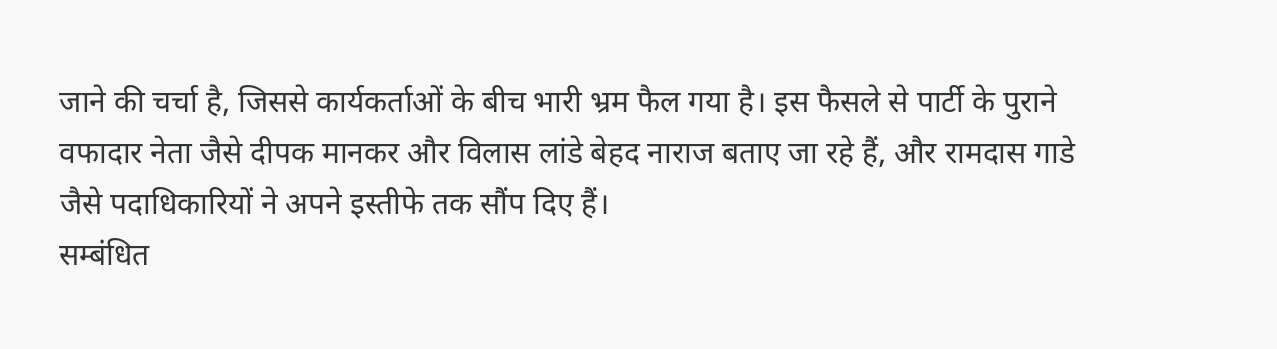जाने की चर्चा है, जिससे कार्यकर्ताओं के बीच भारी भ्रम फैल गया है। इस फैसले से पार्टी के पुराने वफादार नेता जैसे दीपक मानकर और विलास लांडे बेहद नाराज बताए जा रहे हैं, और रामदास गाडे जैसे पदाधिकारियों ने अपने इस्तीफे तक सौंप दिए हैं।
सम्बंधित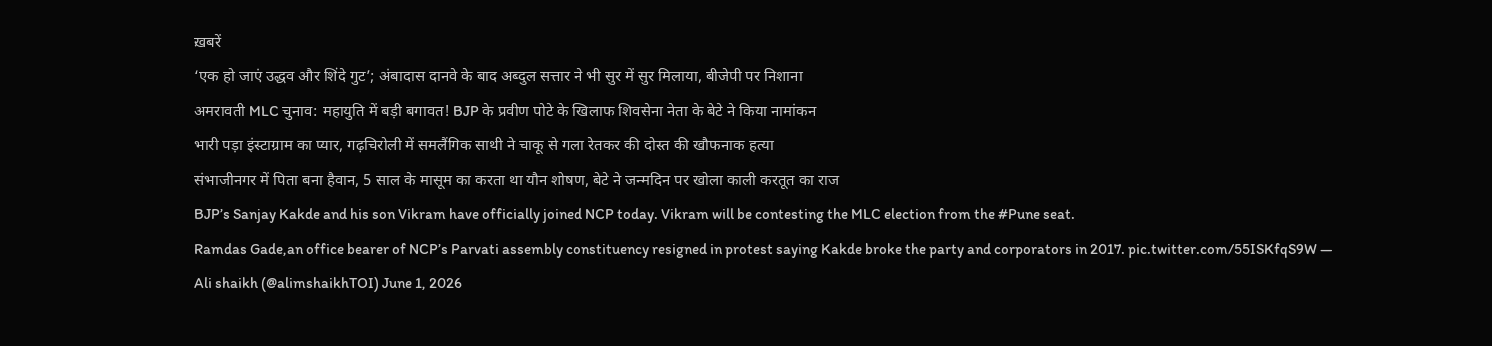ख़बरें
‘एक हो जाएं उद्धव और शिंदे गुट’; अंबादास दानवे के बाद अब्दुल सत्तार ने भी सुर में सुर मिलाया, बीजेपी पर निशाना
अमरावती MLC चुनाव: महायुति में बड़ी बगावत! BJP के प्रवीण पोटे के खिलाफ शिवसेना नेता के बेटे ने किया नामांकन
भारी पड़ा इंस्टाग्राम का प्यार, गढ़चिरोली में समलैंगिक साथी ने चाकू से गला रेतकर की दोस्त की खौफनाक हत्या
संभाजीनगर में पिता बना हैवान, 5 साल के मासूम का करता था यौन शोषण, बेटे ने जन्मदिन पर खोला काली करतूत का राज
BJP’s Sanjay Kakde and his son Vikram have officially joined NCP today. Vikram will be contesting the MLC election from the #Pune seat.
Ramdas Gade,an office bearer of NCP’s Parvati assembly constituency resigned in protest saying Kakde broke the party and corporators in 2017. pic.twitter.com/55ISKfqS9W — Ali shaikh (@alimshaikhTOI) June 1, 2026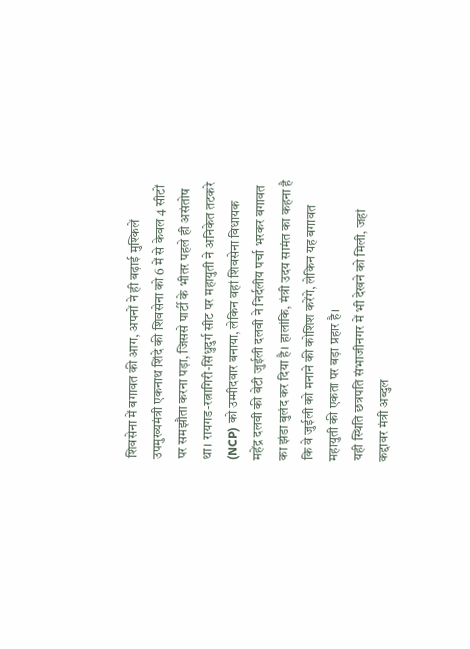शिवसेना में बगावत की आग, अपनों ने ही बढ़ाई मुश्किलें
उपमुख्यमंत्री एकनाथ शिंदे की शिवसेना को 6 में से केवल 4 सीटों पर समझौता करना पड़ा, जिससे पार्टी के भीतर पहले ही असंतोष था। रायगड-रत्नागिरी-सिंधुदुर्ग सीट पर महायुती ने अनिकेत तटकरे (NCP) को उम्मीदवार बनाया, लेकिन वहां शिवसेना विधायक महेंद्र दलवी की बेटी जुईली दलवी ने निर्दलीय पर्चा भरकर बगावत का झंडा बुलंद कर दिया है। हालांकि, मंत्री उदय सामंत का कहना है कि वे जुईली को मनाने की कोशिश करेंगे, लेकिन यह बगावत महायुती की एकता पर बड़ा प्रहार है।
यही स्थिति छत्रपति संभाजीनगर में भी देखने को मिली, जहां कद्दावर मंत्री अब्दुल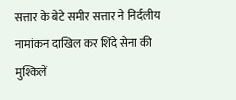सत्तार के बेटे समीर सत्तार ने निर्दलीय नामांकन दाखिल कर शिंदे सेना की मुश्किलें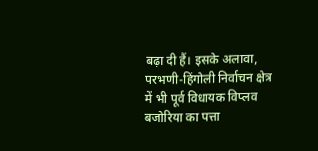बढ़ा दी हैं। इसके अलावा, परभणी-हिंगोली निर्वाचन क्षेत्र में भी पूर्व विधायक विप्लव बजोरिया का पत्ता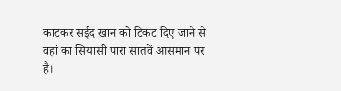काटकर सईद खान को टिकट दिए जाने से वहां का सियासी पारा सातवें आसमान पर है।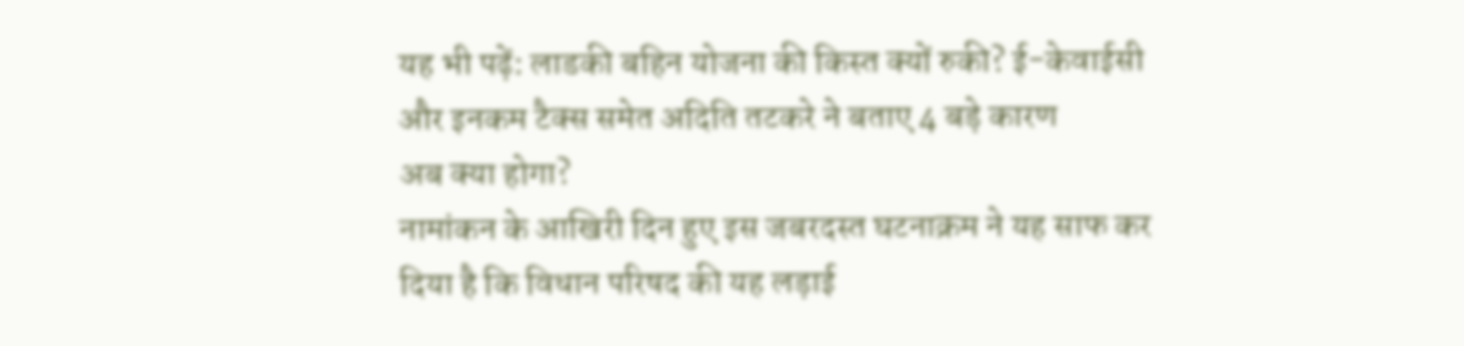यह भी पढ़ें: लाडकी बहिन योजना की किस्त क्यों रुकी? ई-केवाईसी और इनकम टैक्स समेत अदिति तटकरे ने बताए 4 बड़े कारण
अब क्या होगा?
नामांकन के आखिरी दिन हुए इस जबरदस्त घटनाक्रम ने यह साफ कर दिया है कि विधान परिषद की यह लड़ाई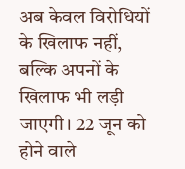अब केवल विरोधियों के खिलाफ नहीं, बल्कि अपनों के खिलाफ भी लड़ी जाएगी। 22 जून को होने वाले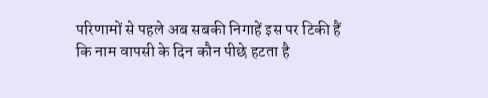परिणामों से पहले अब सबकी निगाहें इस पर टिकी हैं कि नाम वापसी के दिन कौन पीछे हटता है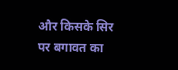और किसके सिर पर बगावत का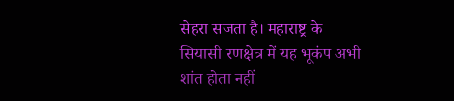सेहरा सजता है। महाराष्ट्र के सियासी रणक्षेत्र में यह भूकंप अभी शांत होता नहीं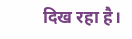दिख रहा है।